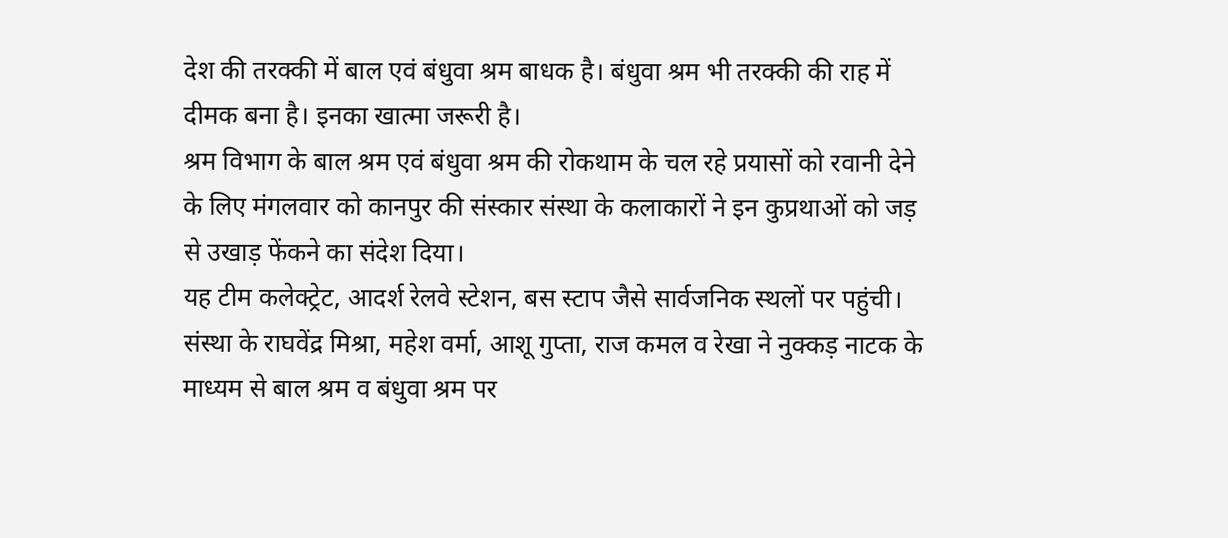देश की तरक्की में बाल एवं बंधुवा श्रम बाधक है। बंधुवा श्रम भी तरक्की की राह में दीमक बना है। इनका खात्मा जरूरी है।
श्रम विभाग के बाल श्रम एवं बंधुवा श्रम की रोकथाम के चल रहे प्रयासों को रवानी देने के लिए मंगलवार को कानपुर की संस्कार संस्था के कलाकारों ने इन कुप्रथाओं को जड़ से उखाड़ फेंकने का संदेश दिया।
यह टीम कलेक्ट्रेट, आदर्श रेलवे स्टेशन, बस स्टाप जैसे सार्वजनिक स्थलों पर पहुंची। संस्था के राघवेंद्र मिश्रा, महेश वर्मा, आशू गुप्ता, राज कमल व रेखा ने नुक्कड़ नाटक के माध्यम से बाल श्रम व बंधुवा श्रम पर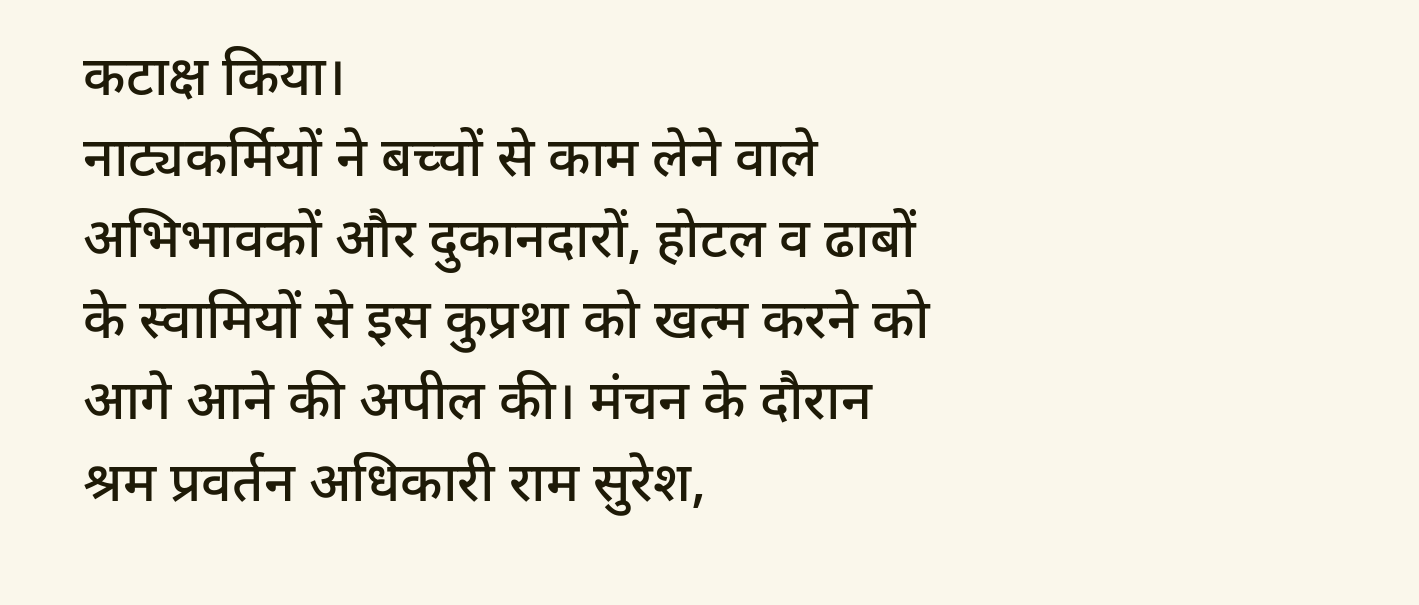कटाक्ष किया।
नाट्यकर्मियों ने बच्चों से काम लेने वाले अभिभावकों और दुकानदारों, होटल व ढाबों के स्वामियों से इस कुप्रथा को खत्म करने को आगे आने की अपील की। मंचन के दौरान श्रम प्रवर्तन अधिकारी राम सुरेश,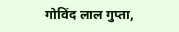गोविंद लाल गुप्ता,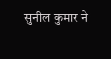सुनील कुमार ने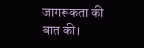जागरूकता की बात की।